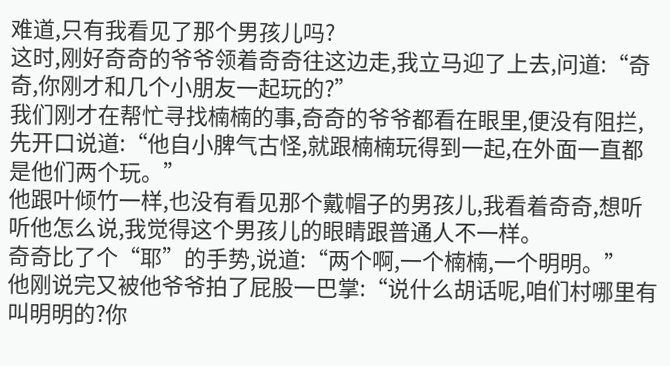难道,只有我看见了那个男孩儿吗?
这时,刚好奇奇的爷爷领着奇奇往这边走,我立马迎了上去,问道:“奇奇,你刚才和几个小朋友一起玩的?”
我们刚才在帮忙寻找楠楠的事,奇奇的爷爷都看在眼里,便没有阻拦,先开口说道:“他自小脾气古怪,就跟楠楠玩得到一起,在外面一直都是他们两个玩。”
他跟叶倾竹一样,也没有看见那个戴帽子的男孩儿,我看着奇奇,想听听他怎么说,我觉得这个男孩儿的眼睛跟普通人不一样。
奇奇比了个“耶”的手势,说道:“两个啊,一个楠楠,一个明明。”
他刚说完又被他爷爷拍了屁股一巴掌:“说什么胡话呢,咱们村哪里有叫明明的?你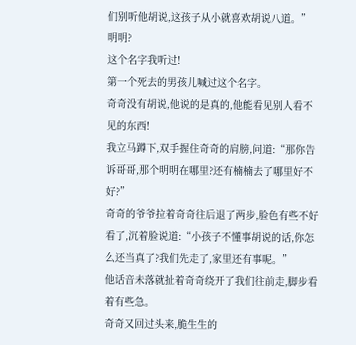们别听他胡说,这孩子从小就喜欢胡说八道。”
明明?
这个名字我听过!
第一个死去的男孩儿喊过这个名字。
奇奇没有胡说,他说的是真的,他能看见别人看不见的东西!
我立马蹲下,双手握住奇奇的肩膀,问道:“那你告诉哥哥,那个明明在哪里?还有楠楠去了哪里好不好?”
奇奇的爷爷拉着奇奇往后退了两步,脸色有些不好看了,沉着脸说道:“小孩子不懂事胡说的话,你怎么还当真了?我们先走了,家里还有事呢。”
他话音未落就扯着奇奇绕开了我们往前走,脚步看着有些急。
奇奇又回过头来,脆生生的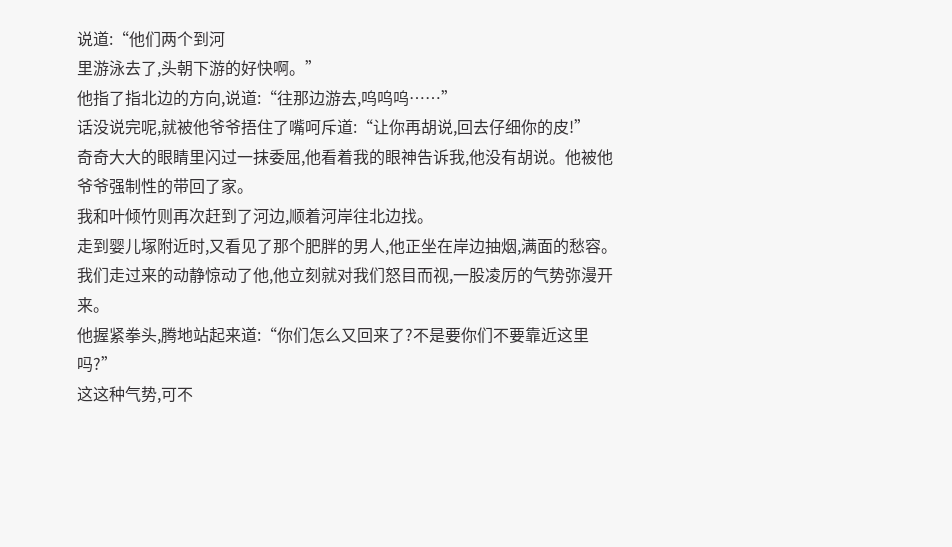说道:“他们两个到河
里游泳去了,头朝下游的好快啊。”
他指了指北边的方向,说道:“往那边游去,呜呜呜……”
话没说完呢,就被他爷爷捂住了嘴呵斥道:“让你再胡说,回去仔细你的皮!”
奇奇大大的眼睛里闪过一抹委屈,他看着我的眼神告诉我,他没有胡说。他被他爷爷强制性的带回了家。
我和叶倾竹则再次赶到了河边,顺着河岸往北边找。
走到婴儿塚附近时,又看见了那个肥胖的男人,他正坐在岸边抽烟,满面的愁容。
我们走过来的动静惊动了他,他立刻就对我们怒目而视,一股凌厉的气势弥漫开来。
他握紧拳头,腾地站起来道:“你们怎么又回来了?不是要你们不要靠近这里吗?”
这这种气势,可不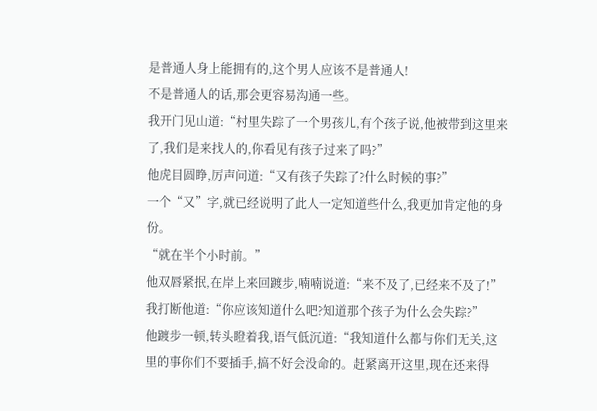是普通人身上能拥有的,这个男人应该不是普通人!
不是普通人的话,那会更容易沟通一些。
我开门见山道:“村里失踪了一个男孩儿,有个孩子说,他被带到这里来了,我们是来找人的,你看见有孩子过来了吗?”
他虎目圆睁,厉声问道:“又有孩子失踪了?什么时候的事?”
一个“又”字,就已经说明了此人一定知道些什么,我更加肯定他的身份。
“就在半个小时前。”
他双唇紧抿,在岸上来回踱步,喃喃说道:“来不及了,已经来不及了!”
我打断他道:“你应该知道什么吧?知道那个孩子为什么会失踪?”
他踱步一顿,转头瞪着我,语气低沉道:“我知道什么都与你们无关,这里的事你们不要插手,搞不好会没命的。赶紧离开这里,现在还来得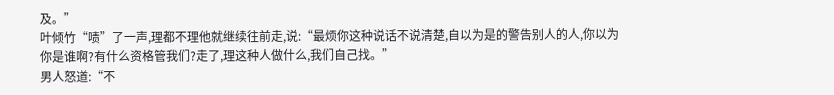及。”
叶倾竹“啧”了一声,理都不理他就继续往前走,说:“最烦你这种说话不说清楚,自以为是的警告别人的人,你以为你是谁啊?有什么资格管我们?走了,理这种人做什么,我们自己找。”
男人怒道:“不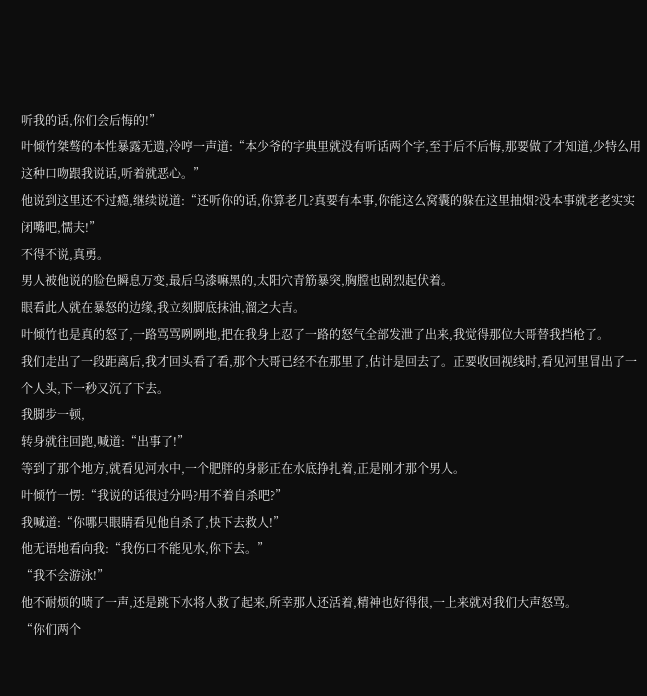听我的话,你们会后悔的!”
叶倾竹桀骜的本性暴露无遗,冷哼一声道:“本少爷的字典里就没有听话两个字,至于后不后悔,那要做了才知道,少特么用这种口吻跟我说话,听着就恶心。”
他说到这里还不过瘾,继续说道:“还听你的话,你算老几?真要有本事,你能这么窝囊的躲在这里抽烟?没本事就老老实实闭嘴吧,懦夫!”
不得不说,真勇。
男人被他说的脸色瞬息万变,最后乌漆嘛黑的,太阳穴青筋暴突,胸膛也剧烈起伏着。
眼看此人就在暴怒的边缘,我立刻脚底抹油,溜之大吉。
叶倾竹也是真的怒了,一路骂骂咧咧地,把在我身上忍了一路的怒气全部发泄了出来,我觉得那位大哥替我挡枪了。
我们走出了一段距离后,我才回头看了看,那个大哥已经不在那里了,估计是回去了。正要收回视线时,看见河里冒出了一个人头,下一秒又沉了下去。
我脚步一顿,
转身就往回跑,喊道:“出事了!”
等到了那个地方,就看见河水中,一个肥胖的身影正在水底挣扎着,正是刚才那个男人。
叶倾竹一愣:“我说的话很过分吗?用不着自杀吧?”
我喊道:“你哪只眼睛看见他自杀了,快下去救人!”
他无语地看向我:“我伤口不能见水,你下去。”
“我不会游泳!”
他不耐烦的啧了一声,还是跳下水将人救了起来,所幸那人还活着,精神也好得很,一上来就对我们大声怒骂。
“你们两个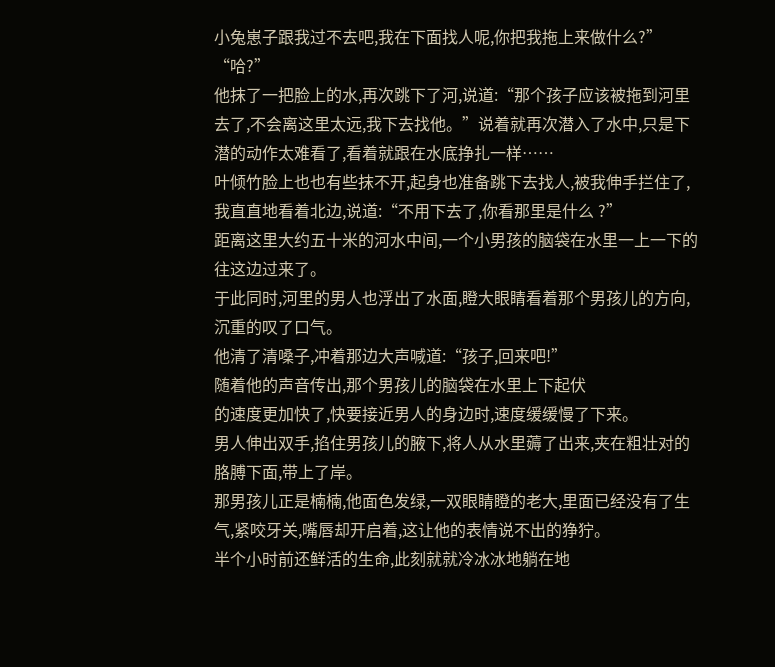小兔崽子跟我过不去吧,我在下面找人呢,你把我拖上来做什么?”
“哈?”
他抹了一把脸上的水,再次跳下了河,说道:“那个孩子应该被拖到河里去了,不会离这里太远,我下去找他。”说着就再次潜入了水中,只是下潜的动作太难看了,看着就跟在水底挣扎一样……
叶倾竹脸上也也有些抹不开,起身也准备跳下去找人,被我伸手拦住了,我直直地看着北边,说道:“不用下去了,你看那里是什么 ?”
距离这里大约五十米的河水中间,一个小男孩的脑袋在水里一上一下的往这边过来了。
于此同时,河里的男人也浮出了水面,瞪大眼睛看着那个男孩儿的方向,沉重的叹了口气。
他清了清嗓子,冲着那边大声喊道:“孩子,回来吧!”
随着他的声音传出,那个男孩儿的脑袋在水里上下起伏
的速度更加快了,快要接近男人的身边时,速度缓缓慢了下来。
男人伸出双手,掐住男孩儿的腋下,将人从水里薅了出来,夹在粗壮对的胳膊下面,带上了岸。
那男孩儿正是楠楠,他面色发绿,一双眼睛瞪的老大,里面已经没有了生气,紧咬牙关,嘴唇却开启着,这让他的表情说不出的狰狞。
半个小时前还鲜活的生命,此刻就就冷冰冰地躺在地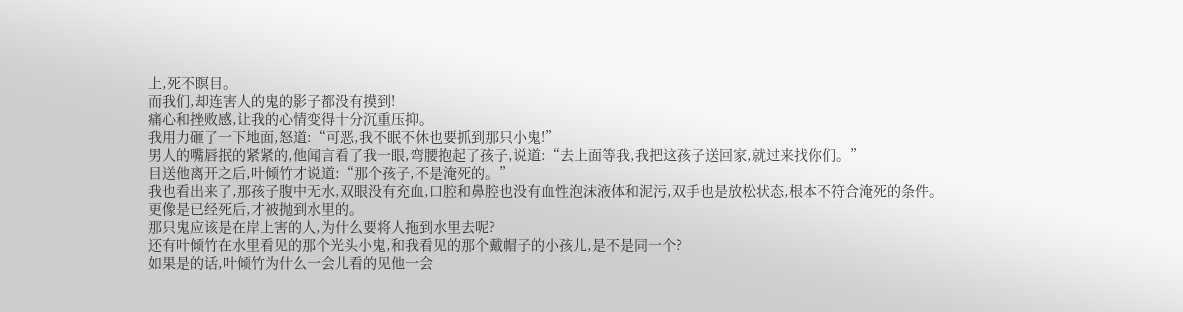上,死不瞑目。
而我们,却连害人的鬼的影子都没有摸到!
痛心和挫败感,让我的心情变得十分沉重压抑。
我用力砸了一下地面,怒道:“可恶,我不眠不休也要抓到那只小鬼!”
男人的嘴唇抿的紧紧的,他闻言看了我一眼,弯腰抱起了孩子,说道:“去上面等我,我把这孩子送回家,就过来找你们。”
目送他离开之后,叶倾竹才说道:“那个孩子,不是淹死的。”
我也看出来了,那孩子腹中无水,双眼没有充血,口腔和鼻腔也没有血性泡沫液体和泥污,双手也是放松状态,根本不符合淹死的条件。
更像是已经死后,才被抛到水里的。
那只鬼应该是在岸上害的人,为什么要将人拖到水里去呢?
还有叶倾竹在水里看见的那个光头小鬼,和我看见的那个戴帽子的小孩儿,是不是同一个?
如果是的话,叶倾竹为什么一会儿看的见他一会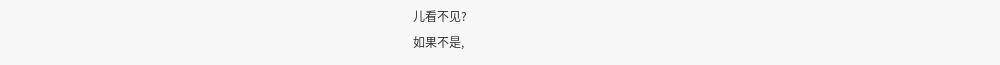儿看不见?
如果不是,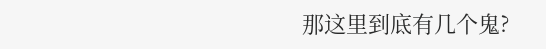那这里到底有几个鬼?